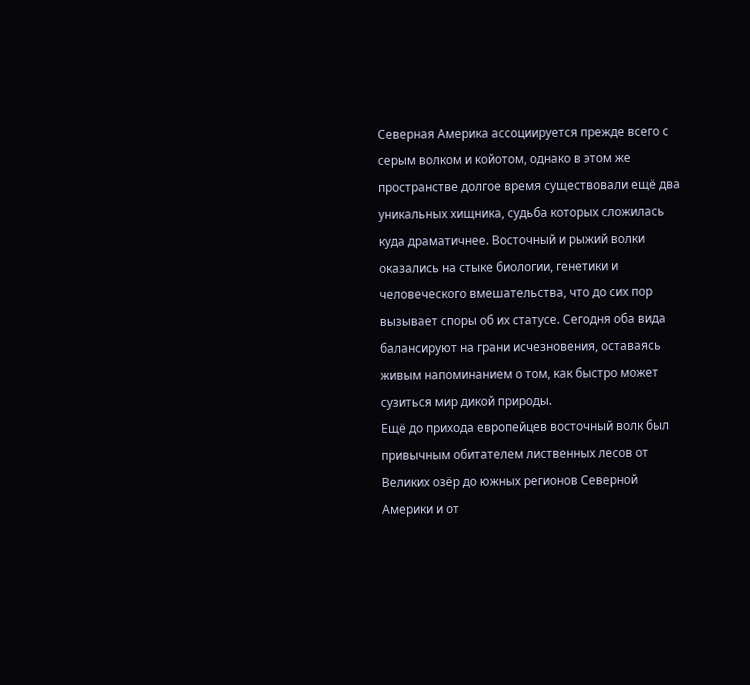Северная Америка ассоциируется прежде всего с серым волком и койотом, однако в этом же пространстве долгое время существовали ещё два уникальных хищника, судьба которых сложилась куда драматичнее. Восточный и рыжий волки оказались на стыке биологии, генетики и человеческого вмешательства, что до сих пор вызывает споры об их статусе. Сегодня оба вида балансируют на грани исчезновения, оставаясь живым напоминанием о том, как быстро может сузиться мир дикой природы.
Ещё до прихода европейцев восточный волк был привычным обитателем лиственных лесов от Великих озёр до южных регионов Северной Америки и от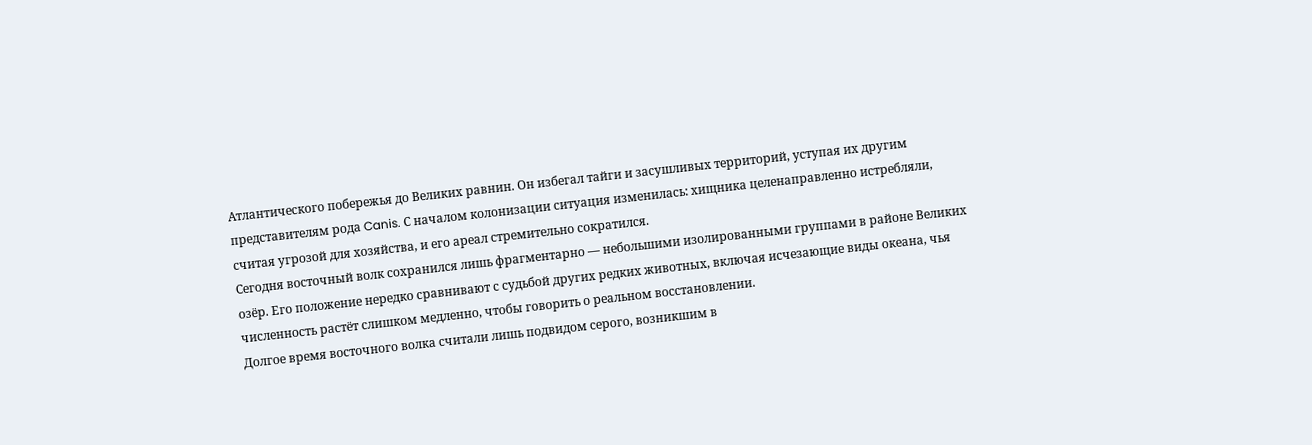Атлантического побережья до Великих равнин. Он избегал тайги и засушливых территорий, уступая их другим представителям рода Canis. С началом колонизации ситуация изменилась: хищника целенаправленно истребляли, считая угрозой для хозяйства, и его ареал стремительно сократился.
Сегодня восточный волк сохранился лишь фрагментарно — небольшими изолированными группами в районе Великих озёр. Его положение нередко сравнивают с судьбой других редких животных, включая исчезающие виды океана, чья численность растёт слишком медленно, чтобы говорить о реальном восстановлении.
Долгое время восточного волка считали лишь подвидом серого, возникшим в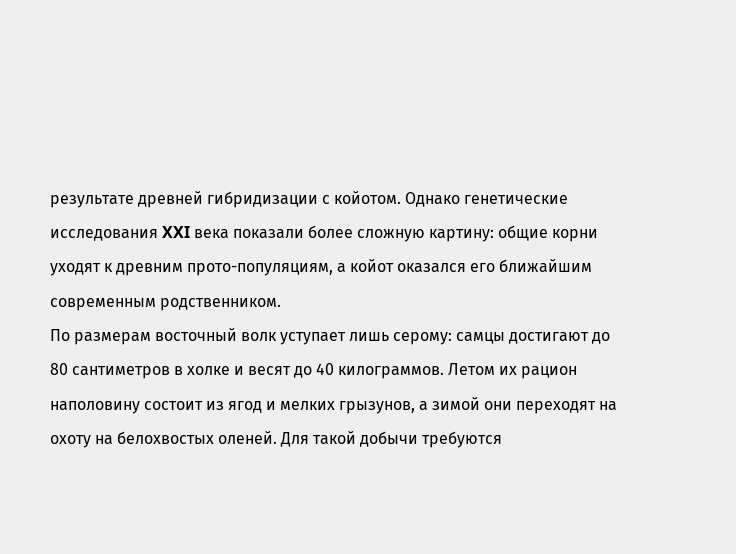результате древней гибридизации с койотом. Однако генетические исследования XXI века показали более сложную картину: общие корни уходят к древним прото-популяциям, а койот оказался его ближайшим современным родственником.
По размерам восточный волк уступает лишь серому: самцы достигают до 80 сантиметров в холке и весят до 40 килограммов. Летом их рацион наполовину состоит из ягод и мелких грызунов, а зимой они переходят на охоту на белохвостых оленей. Для такой добычи требуются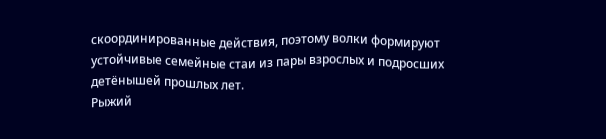скоординированные действия, поэтому волки формируют устойчивые семейные стаи из пары взрослых и подросших детёнышей прошлых лет.
Рыжий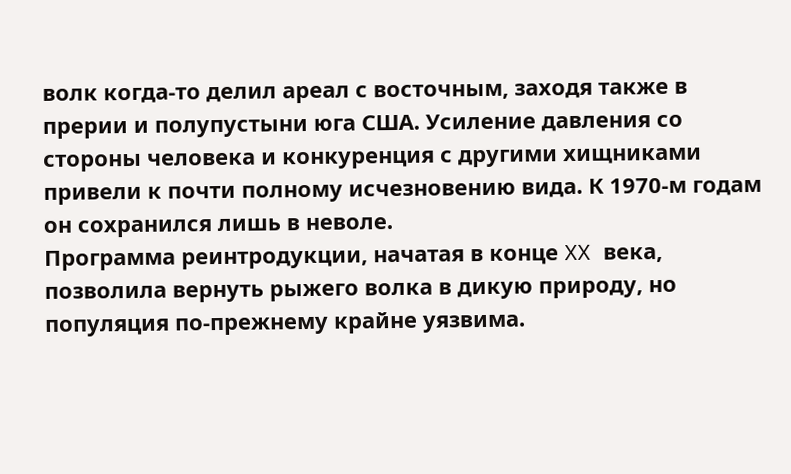волк когда-то делил ареал с восточным, заходя также в прерии и полупустыни юга США. Усиление давления со стороны человека и конкуренция с другими хищниками привели к почти полному исчезновению вида. К 1970-м годам он сохранился лишь в неволе.
Программа реинтродукции, начатая в конце XX века, позволила вернуть рыжего волка в дикую природу, но популяция по-прежнему крайне уязвима.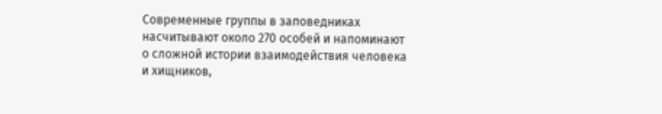Современные группы в заповедниках насчитывают около 270 особей и напоминают о сложной истории взаимодействия человека и хищников,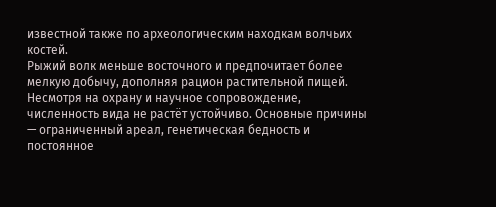известной также по археологическим находкам волчьих костей.
Рыжий волк меньше восточного и предпочитает более мелкую добычу, дополняя рацион растительной пищей. Несмотря на охрану и научное сопровождение, численность вида не растёт устойчиво. Основные причины — ограниченный ареал, генетическая бедность и постоянное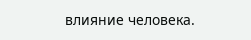влияние человека.